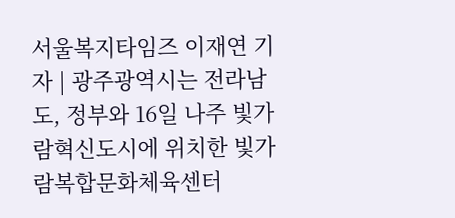서울복지타임즈 이재연 기자 | 광주광역시는 전라남도, 정부와 16일 나주 빛가람혁신도시에 위치한 빛가람복합문화체육센터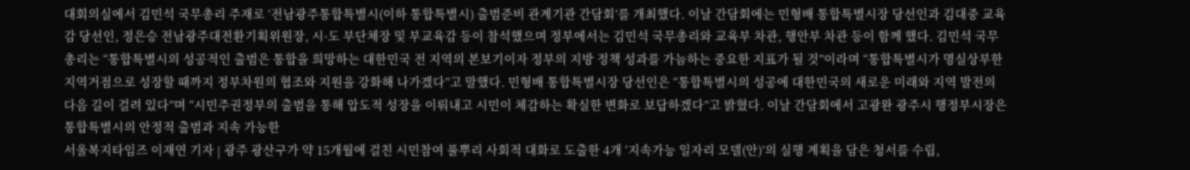대회의실에서 김민석 국무총리 주재로 ‘전남광주통합특별시(이하 통합특별시) 출범준비 관계기관 간담회’를 개최했다. 이날 간담회에는 민형배 통합특별시장 당선인과 김대중 교육감 당선인, 정은승 전남광주대전환기획위원장, 시·도 부단체장 및 부교육감 등이 참석했으며 정부에서는 김민석 국무총리와 교육부 차관, 행안부 차관 등이 함께 했다. 김민석 국무총리는 “통합특별시의 성공적인 출범은 통합을 희망하는 대한민국 전 지역의 본보기이자 정부의 지방 정책 성과를 가늠하는 중요한 지표가 될 것”이라며 “통합특별시가 명실상부한 지역거점으로 성장할 때까지 정부차원의 협조와 지원을 강화해 나가겠다”고 말했다. 민형배 통합특별시장 당선인은 “통합특별시의 성공에 대한민국의 새로운 미래와 지역 발전의 다음 길이 걸려 있다”며 “시민주권정부의 출범을 통해 압도적 성장을 이뤄내고 시민이 체감하는 확실한 변화로 보답하겠다”고 밝혔다. 이날 간담회에서 고광완 광주시 행정부시장은 통합특별시의 안정적 출범과 지속 가능한
서울복지타임즈 이재연 기자 | 광주 광산구가 약 15개월에 걸친 시민참여 풀뿌리 사회적 대화로 도출한 4개 ‘지속가능 일자리 모델(안)’의 실행 계획을 담은 청서를 수립,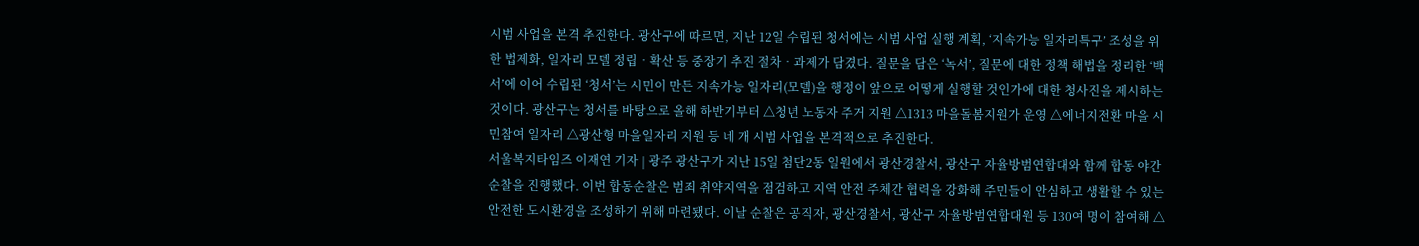시범 사업을 본격 추진한다. 광산구에 따르면, 지난 12일 수립된 청서에는 시범 사업 실행 계획, ‘지속가능 일자리특구’ 조성을 위한 법제화, 일자리 모델 정립‧확산 등 중장기 추진 절차‧과제가 담겼다. 질문을 담은 ‘녹서’, 질문에 대한 정책 해법을 정리한 ‘백서’에 이어 수립된 ‘청서’는 시민이 만든 지속가능 일자리(모델)을 행정이 앞으로 어떻게 실행할 것인가에 대한 청사진을 제시하는 것이다. 광산구는 청서를 바탕으로 올해 하반기부터 △청년 노동자 주거 지원 △1313 마을돌봄지원가 운영 △에너지전환 마을 시민참여 일자리 △광산형 마을일자리 지원 등 네 개 시범 사업을 본격적으로 추진한다.
서울복지타임즈 이재연 기자 | 광주 광산구가 지난 15일 첨단2동 일원에서 광산경찰서, 광산구 자율방범연합대와 함께 합동 야간 순찰을 진행했다. 이번 합동순찰은 범죄 취약지역을 점검하고 지역 안전 주체간 협력을 강화해 주민들이 안심하고 생활할 수 있는 안전한 도시환경을 조성하기 위해 마련됐다. 이날 순찰은 공직자, 광산경찰서, 광산구 자율방범연합대원 등 130여 명이 참여해 △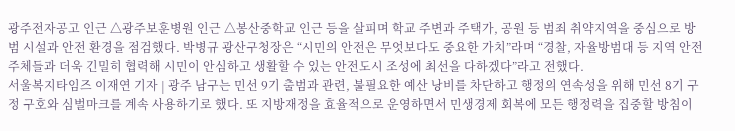광주전자공고 인근 △광주보훈병원 인근 △봉산중학교 인근 등을 살피며 학교 주변과 주택가, 공원 등 범죄 취약지역을 중심으로 방범 시설과 안전 환경을 점검했다. 박병규 광산구청장은 “시민의 안전은 무엇보다도 중요한 가치”라며 “경찰, 자율방범대 등 지역 안전 주체들과 더욱 긴밀히 협력해 시민이 안심하고 생활할 수 있는 안전도시 조성에 최선을 다하겠다”라고 전했다.
서울복지타임즈 이재연 기자 | 광주 남구는 민선 9기 출범과 관련, 불필요한 예산 낭비를 차단하고 행정의 연속성을 위해 민선 8기 구정 구호와 심벌마크를 계속 사용하기로 했다. 또 지방재정을 효율적으로 운영하면서 민생경제 회복에 모든 행정력을 집중할 방침이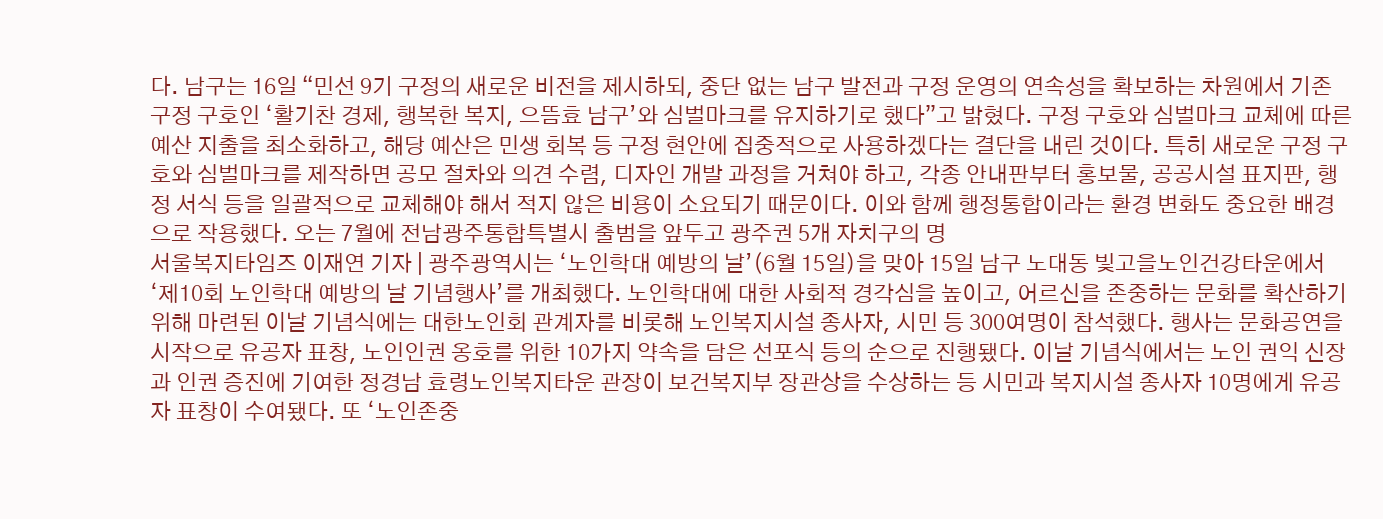다. 남구는 16일 “민선 9기 구정의 새로운 비전을 제시하되, 중단 없는 남구 발전과 구정 운영의 연속성을 확보하는 차원에서 기존 구정 구호인 ‘활기찬 경제, 행복한 복지, 으뜸효 남구’와 심벌마크를 유지하기로 했다”고 밝혔다. 구정 구호와 심벌마크 교체에 따른 예산 지출을 최소화하고, 해당 예산은 민생 회복 등 구정 현안에 집중적으로 사용하겠다는 결단을 내린 것이다. 특히 새로운 구정 구호와 심벌마크를 제작하면 공모 절차와 의견 수렴, 디자인 개발 과정을 거쳐야 하고, 각종 안내판부터 홍보물, 공공시설 표지판, 행정 서식 등을 일괄적으로 교체해야 해서 적지 않은 비용이 소요되기 때문이다. 이와 함께 행정통합이라는 환경 변화도 중요한 배경으로 작용했다. 오는 7월에 전남광주통합특별시 출범을 앞두고 광주권 5개 자치구의 명
서울복지타임즈 이재연 기자 | 광주광역시는 ‘노인학대 예방의 날’(6월 15일)을 맞아 15일 남구 노대동 빛고을노인건강타운에서 ‘제10회 노인학대 예방의 날 기념행사’를 개최했다. 노인학대에 대한 사회적 경각심을 높이고, 어르신을 존중하는 문화를 확산하기 위해 마련된 이날 기념식에는 대한노인회 관계자를 비롯해 노인복지시설 종사자, 시민 등 300여명이 참석했다. 행사는 문화공연을 시작으로 유공자 표창, 노인인권 옹호를 위한 10가지 약속을 담은 선포식 등의 순으로 진행됐다. 이날 기념식에서는 노인 권익 신장과 인권 증진에 기여한 정경남 효령노인복지타운 관장이 보건복지부 장관상을 수상하는 등 시민과 복지시설 종사자 10명에게 유공자 표창이 수여됐다. 또 ‘노인존중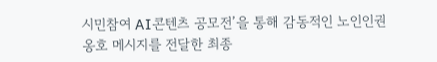시민참여 AI콘텐츠 공모전’을 통해 감동적인 노인인권 옹호 메시지를 전달한 최종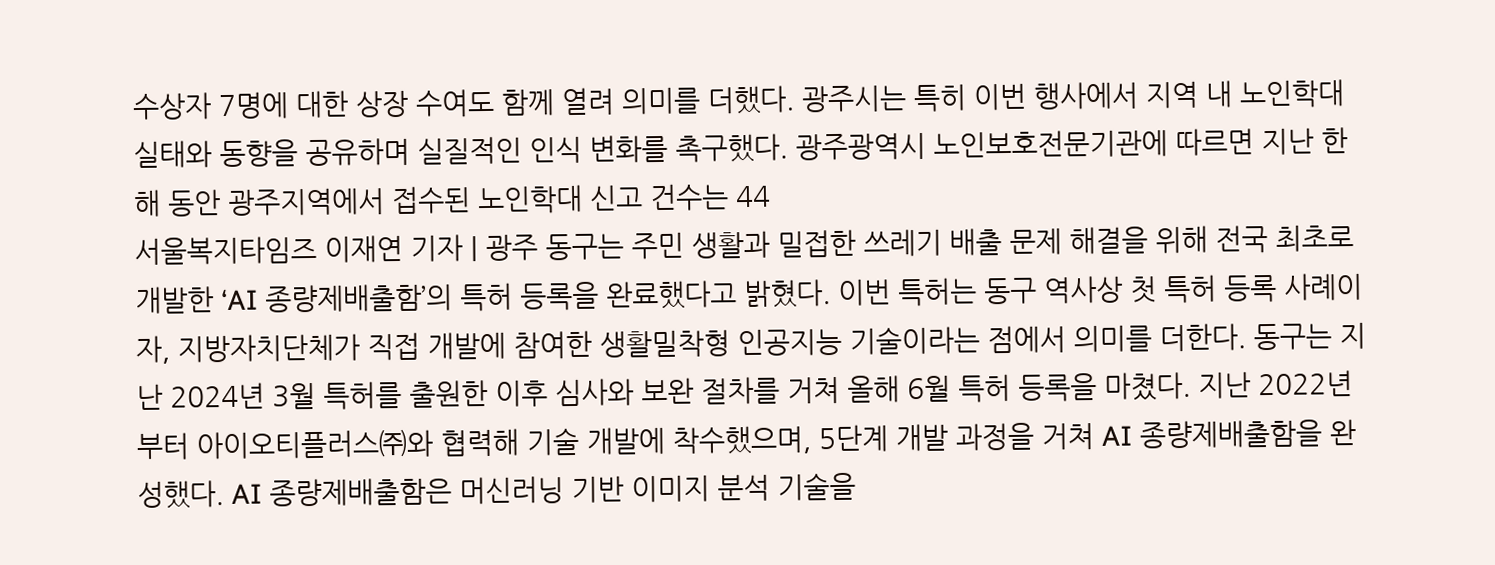수상자 7명에 대한 상장 수여도 함께 열려 의미를 더했다. 광주시는 특히 이번 행사에서 지역 내 노인학대 실태와 동향을 공유하며 실질적인 인식 변화를 촉구했다. 광주광역시 노인보호전문기관에 따르면 지난 한 해 동안 광주지역에서 접수된 노인학대 신고 건수는 44
서울복지타임즈 이재연 기자 | 광주 동구는 주민 생활과 밀접한 쓰레기 배출 문제 해결을 위해 전국 최초로 개발한 ‘AI 종량제배출함’의 특허 등록을 완료했다고 밝혔다. 이번 특허는 동구 역사상 첫 특허 등록 사례이자, 지방자치단체가 직접 개발에 참여한 생활밀착형 인공지능 기술이라는 점에서 의미를 더한다. 동구는 지난 2024년 3월 특허를 출원한 이후 심사와 보완 절차를 거쳐 올해 6월 특허 등록을 마쳤다. 지난 2022년부터 아이오티플러스㈜와 협력해 기술 개발에 착수했으며, 5단계 개발 과정을 거쳐 AI 종량제배출함을 완성했다. AI 종량제배출함은 머신러닝 기반 이미지 분석 기술을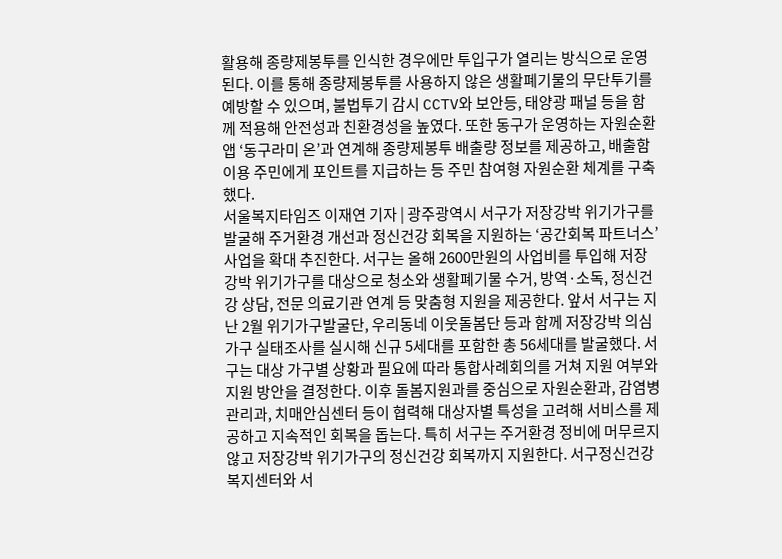활용해 종량제봉투를 인식한 경우에만 투입구가 열리는 방식으로 운영된다. 이를 통해 종량제봉투를 사용하지 않은 생활폐기물의 무단투기를 예방할 수 있으며, 불법투기 감시 CCTV와 보안등, 태양광 패널 등을 함께 적용해 안전성과 친환경성을 높였다. 또한 동구가 운영하는 자원순환 앱 ‘동구라미 온’과 연계해 종량제봉투 배출량 정보를 제공하고, 배출함 이용 주민에게 포인트를 지급하는 등 주민 참여형 자원순환 체계를 구축했다.
서울복지타임즈 이재연 기자 | 광주광역시 서구가 저장강박 위기가구를 발굴해 주거환경 개선과 정신건강 회복을 지원하는 ‘공간회복 파트너스’ 사업을 확대 추진한다. 서구는 올해 2600만원의 사업비를 투입해 저장강박 위기가구를 대상으로 청소와 생활폐기물 수거, 방역·소독, 정신건강 상담, 전문 의료기관 연계 등 맞춤형 지원을 제공한다. 앞서 서구는 지난 2월 위기가구발굴단, 우리동네 이웃돌봄단 등과 함께 저장강박 의심가구 실태조사를 실시해 신규 5세대를 포함한 총 56세대를 발굴했다. 서구는 대상 가구별 상황과 필요에 따라 통합사례회의를 거쳐 지원 여부와 지원 방안을 결정한다. 이후 돌봄지원과를 중심으로 자원순환과, 감염병관리과, 치매안심센터 등이 협력해 대상자별 특성을 고려해 서비스를 제공하고 지속적인 회복을 돕는다. 특히 서구는 주거환경 정비에 머무르지 않고 저장강박 위기가구의 정신건강 회복까지 지원한다. 서구정신건강복지센터와 서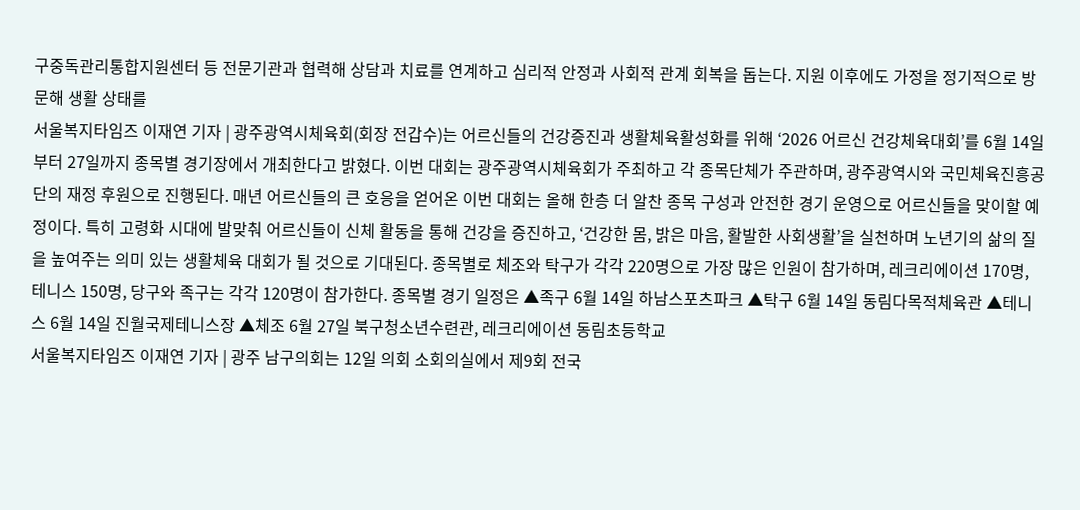구중독관리통합지원센터 등 전문기관과 협력해 상담과 치료를 연계하고 심리적 안정과 사회적 관계 회복을 돕는다. 지원 이후에도 가정을 정기적으로 방문해 생활 상태를
서울복지타임즈 이재연 기자 | 광주광역시체육회(회장 전갑수)는 어르신들의 건강증진과 생활체육활성화를 위해 ‘2026 어르신 건강체육대회’를 6월 14일부터 27일까지 종목별 경기장에서 개최한다고 밝혔다. 이번 대회는 광주광역시체육회가 주최하고 각 종목단체가 주관하며, 광주광역시와 국민체육진흥공단의 재정 후원으로 진행된다. 매년 어르신들의 큰 호응을 얻어온 이번 대회는 올해 한층 더 알찬 종목 구성과 안전한 경기 운영으로 어르신들을 맞이할 예정이다. 특히 고령화 시대에 발맞춰 어르신들이 신체 활동을 통해 건강을 증진하고, ‘건강한 몸, 밝은 마음, 활발한 사회생활’을 실천하며 노년기의 삶의 질을 높여주는 의미 있는 생활체육 대회가 될 것으로 기대된다. 종목별로 체조와 탁구가 각각 220명으로 가장 많은 인원이 참가하며, 레크리에이션 170명, 테니스 150명, 당구와 족구는 각각 120명이 참가한다. 종목별 경기 일정은 ▲족구 6월 14일 하남스포츠파크 ▲탁구 6월 14일 동림다목적체육관 ▲테니스 6월 14일 진월국제테니스장 ▲체조 6월 27일 북구청소년수련관, 레크리에이션 동림초등학교
서울복지타임즈 이재연 기자 | 광주 남구의회는 12일 의회 소회의실에서 제9회 전국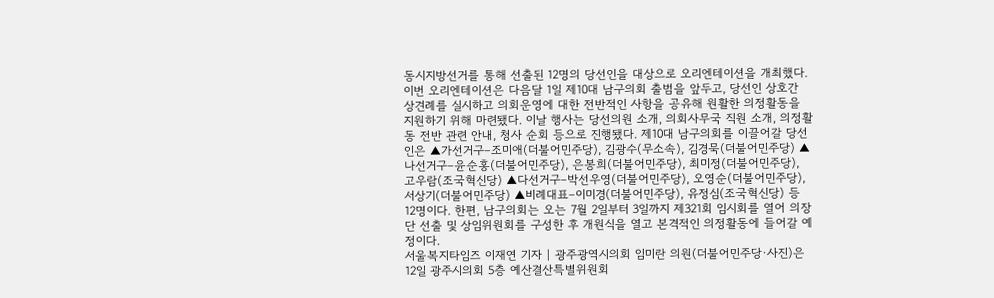동시지방선거를 통해 선출된 12명의 당선인을 대상으로 오리엔테이션을 개최했다. 이번 오리엔테이션은 다음달 1일 제10대 남구의회 출범을 앞두고, 당선인 상호간 상견례를 실시하고 의회운영에 대한 전반적인 사항을 공유해 원활한 의정활동을 지원하기 위해 마련됐다. 이날 행사는 당선의원 소개, 의회사무국 직원 소개, 의정활동 전반 관련 안내, 청사 순회 등으로 진행됐다. 제10대 남구의회를 이끌어갈 당선인은 ▲가선거구–조미애(더불어민주당), 김광수(무소속), 김경묵(더불어민주당) ▲나선거구–윤순홍(더불어민주당), 은봉희(더불어민주당), 최미정(더불어민주당), 고우람(조국혁신당) ▲다선거구–박선우영(더불어민주당), 오영순(더불어민주당), 서상기(더불어민주당) ▲비례대표–이미경(더불어민주당), 유정심(조국혁신당) 등 12명이다. 한편, 남구의회는 오는 7월 2일부터 3일까지 제321회 임시회를 열어 의장단 선출 및 상임위원회를 구성한 후 개원식을 열고 본격적인 의정활동에 들어갈 예정이다.
서울복지타임즈 이재연 기자 | 광주광역시의회 임미란 의원(더불어민주당·사진)은 12일 광주시의회 5층 예산결산특별위원회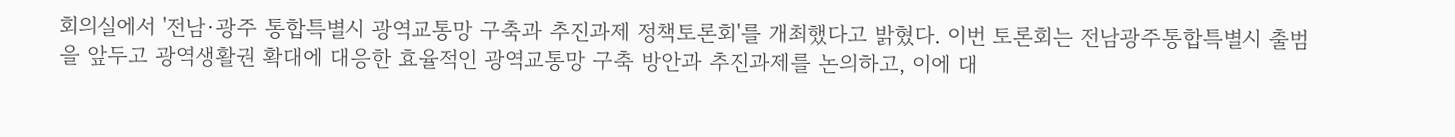회의실에서 '전남·광주 통합특별시 광역교통망 구축과 추진과제 정책토론회'를 개최했다고 밝혔다. 이번 토론회는 전남광주통합특별시 출범을 앞두고 광역생활권 확대에 대응한 효율적인 광역교통망 구축 방안과 추진과제를 논의하고, 이에 대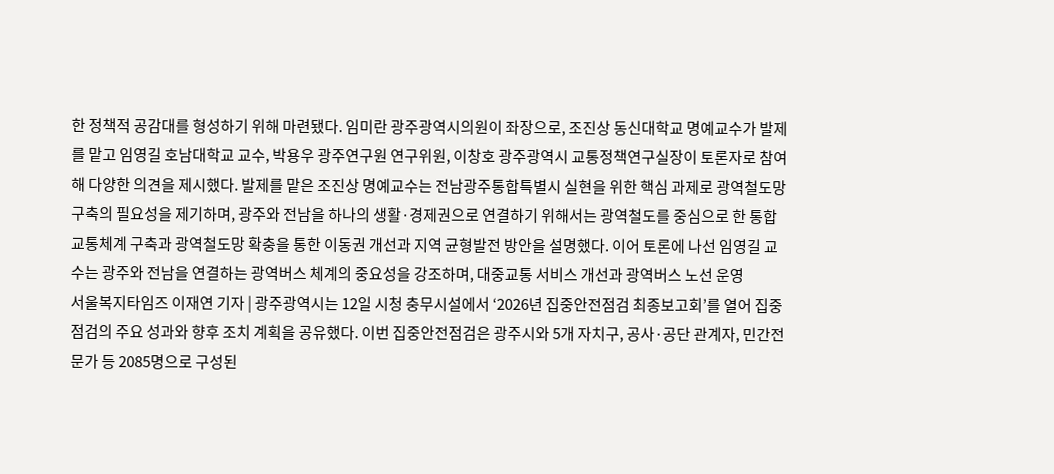한 정책적 공감대를 형성하기 위해 마련됐다. 임미란 광주광역시의원이 좌장으로, 조진상 동신대학교 명예교수가 발제를 맡고 임영길 호남대학교 교수, 박용우 광주연구원 연구위원, 이창호 광주광역시 교통정책연구실장이 토론자로 참여해 다양한 의견을 제시했다. 발제를 맡은 조진상 명예교수는 전남광주통합특별시 실현을 위한 핵심 과제로 광역철도망 구축의 필요성을 제기하며, 광주와 전남을 하나의 생활·경제권으로 연결하기 위해서는 광역철도를 중심으로 한 통합 교통체계 구축과 광역철도망 확충을 통한 이동권 개선과 지역 균형발전 방안을 설명했다. 이어 토론에 나선 임영길 교수는 광주와 전남을 연결하는 광역버스 체계의 중요성을 강조하며, 대중교통 서비스 개선과 광역버스 노선 운영
서울복지타임즈 이재연 기자 | 광주광역시는 12일 시청 충무시설에서 ‘2026년 집중안전점검 최종보고회’를 열어 집중점검의 주요 성과와 향후 조치 계획을 공유했다. 이번 집중안전점검은 광주시와 5개 자치구, 공사·공단 관계자, 민간전문가 등 2085명으로 구성된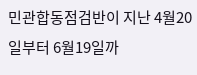민관합동점검반이 지난 4월20일부터 6월19일까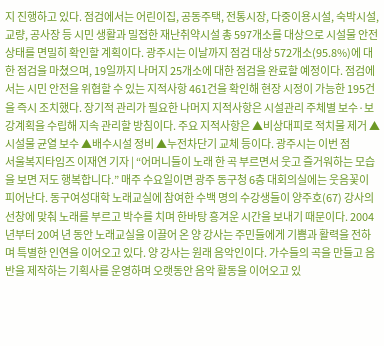지 진행하고 있다. 점검에서는 어린이집, 공동주택, 전통시장, 다중이용시설, 숙박시설, 교량, 공사장 등 시민 생활과 밀접한 재난취약시설 총 597개소를 대상으로 시설물 안전 상태를 면밀히 확인할 계획이다. 광주시는 이날까지 점검 대상 572개소(95.8%)에 대한 점검을 마쳤으며, 19일까지 나머지 25개소에 대한 점검을 완료할 예정이다. 점검에서는 시민 안전을 위협할 수 있는 지적사항 461건을 확인해 현장 시정이 가능한 195건을 즉시 조치했다. 장기적 관리가 필요한 나머지 지적사항은 시설관리 주체별 보수·보강계획을 수립해 지속 관리할 방침이다. 주요 지적사항은 ▲비상대피로 적치물 제거 ▲시설물 균열 보수 ▲배수시설 정비 ▲누전차단기 교체 등이다. 광주시는 이번 점
서울복지타임즈 이재연 기자 | “어머니들이 노래 한 곡 부르면서 웃고 즐거워하는 모습을 보면 저도 행복합니다.” 매주 수요일이면 광주 동구청 6층 대회의실에는 웃음꽃이 피어난다. 동구여성대학 노래교실에 참여한 수백 명의 수강생들이 양주호(67) 강사의 선창에 맞춰 노래를 부르고 박수를 치며 한바탕 흥겨운 시간을 보내기 때문이다. 2004년부터 20여 년 동안 노래교실을 이끌어 온 양 강사는 주민들에게 기쁨과 활력을 전하며 특별한 인연을 이어오고 있다. 양 강사는 원래 음악인이다. 가수들의 곡을 만들고 음반을 제작하는 기획사를 운영하며 오랫동안 음악 활동을 이어오고 있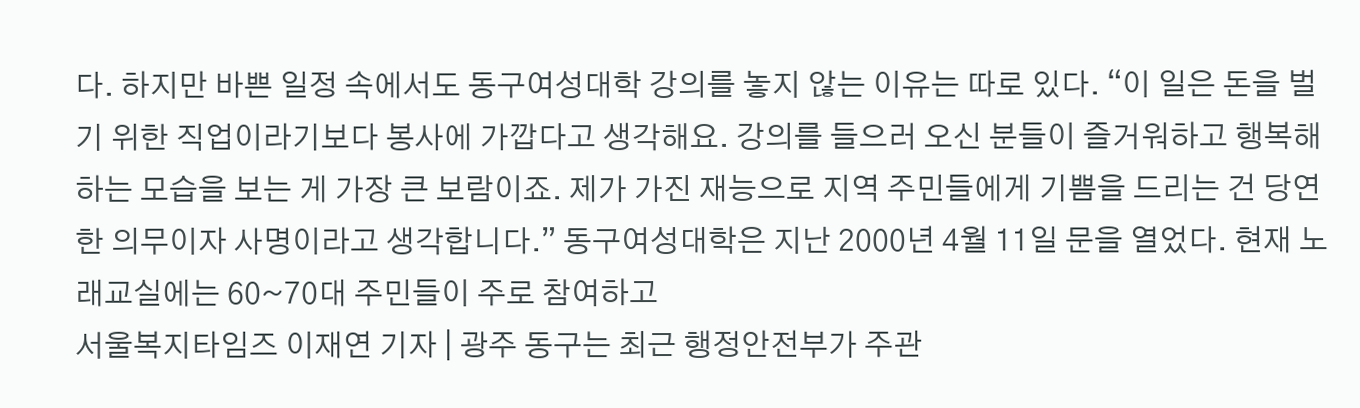다. 하지만 바쁜 일정 속에서도 동구여성대학 강의를 놓지 않는 이유는 따로 있다. “이 일은 돈을 벌기 위한 직업이라기보다 봉사에 가깝다고 생각해요. 강의를 들으러 오신 분들이 즐거워하고 행복해하는 모습을 보는 게 가장 큰 보람이죠. 제가 가진 재능으로 지역 주민들에게 기쁨을 드리는 건 당연한 의무이자 사명이라고 생각합니다.” 동구여성대학은 지난 2000년 4월 11일 문을 열었다. 현재 노래교실에는 60~70대 주민들이 주로 참여하고
서울복지타임즈 이재연 기자 | 광주 동구는 최근 행정안전부가 주관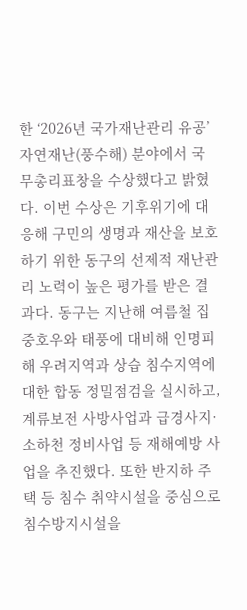한 ‘2026년 국가재난관리 유공’ 자연재난(풍수해) 분야에서 국무총리표창을 수상했다고 밝혔다. 이번 수상은 기후위기에 대응해 구민의 생명과 재산을 보호하기 위한 동구의 선제적 재난관리 노력이 높은 평가를 받은 결과다. 동구는 지난해 여름철 집중호우와 태풍에 대비해 인명피해 우려지역과 상습 침수지역에 대한 합동 정밀점검을 실시하고, 계류보전 사방사업과 급경사지·소하천 정비사업 등 재해예방 사업을 추진했다. 또한 반지하 주택 등 침수 취약시설을 중심으로 침수방지시설을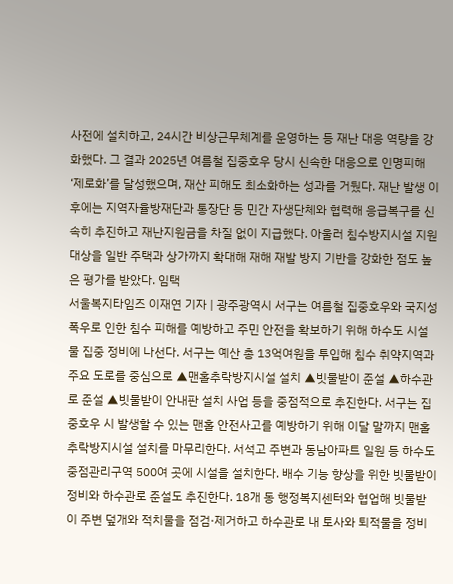사전에 설치하고, 24시간 비상근무체계를 운영하는 등 재난 대응 역량을 강화했다. 그 결과 2025년 여름철 집중호우 당시 신속한 대응으로 인명피해 ‘제로화’를 달성했으며, 재산 피해도 최소화하는 성과를 거뒀다. 재난 발생 이후에는 지역자율방재단과 통장단 등 민간 자생단체와 협력해 응급복구를 신속히 추진하고 재난지원금을 차질 없이 지급했다. 아울러 침수방지시설 지원 대상을 일반 주택과 상가까지 확대해 재해 재발 방지 기반을 강화한 점도 높은 평가를 받았다. 임택
서울복지타임즈 이재연 기자 | 광주광역시 서구는 여름철 집중호우와 국지성 폭우로 인한 침수 피해를 예방하고 주민 안전을 확보하기 위해 하수도 시설물 집중 정비에 나선다. 서구는 예산 총 13억여원을 투입해 침수 취약지역과 주요 도로를 중심으로 ▲맨홀추락방지시설 설치 ▲빗물받이 준설 ▲하수관로 준설 ▲빗물받이 안내판 설치 사업 등을 중점적으로 추진한다. 서구는 집중호우 시 발생할 수 있는 맨홀 안전사고를 예방하기 위해 이달 말까지 맨홀추락방지시설 설치를 마무리한다. 서석고 주변과 동남아파트 일원 등 하수도 중점관리구역 500여 곳에 시설을 설치한다. 배수 기능 향상을 위한 빗물받이 정비와 하수관로 준설도 추진한다. 18개 동 행정복지센터와 협업해 빗물받이 주변 덮개와 적치물을 점검·제거하고 하수관로 내 토사와 퇴적물을 정비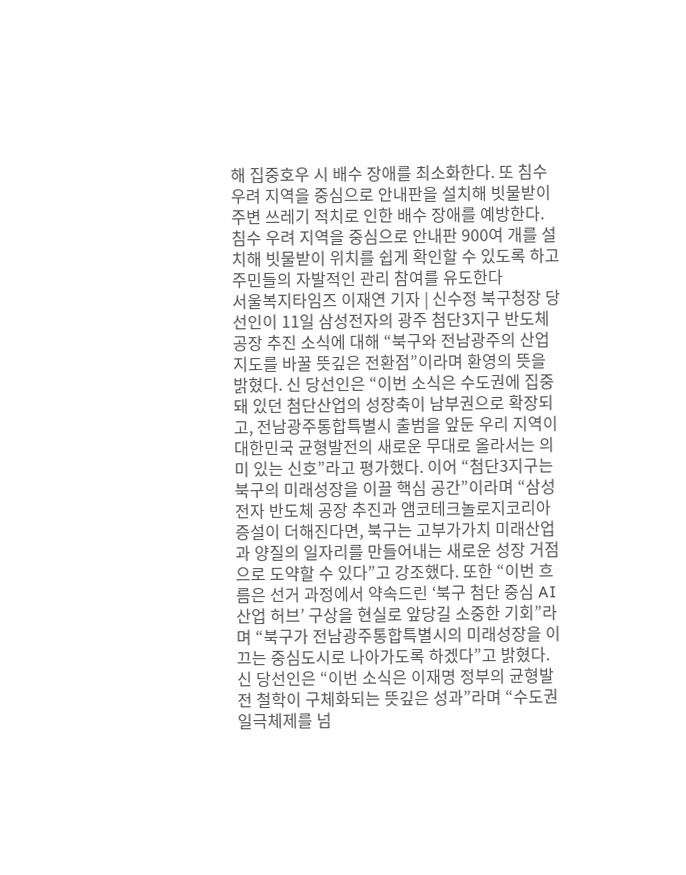해 집중호우 시 배수 장애를 최소화한다. 또 침수 우려 지역을 중심으로 안내판을 설치해 빗물받이 주변 쓰레기 적치로 인한 배수 장애를 예방한다. 침수 우려 지역을 중심으로 안내판 900여 개를 설치해 빗물받이 위치를 쉽게 확인할 수 있도록 하고 주민들의 자발적인 관리 참여를 유도한다
서울복지타임즈 이재연 기자 | 신수정 북구청장 당선인이 11일 삼성전자의 광주 첨단3지구 반도체 공장 추진 소식에 대해 “북구와 전남광주의 산업지도를 바꿀 뜻깊은 전환점”이라며 환영의 뜻을 밝혔다. 신 당선인은 “이번 소식은 수도권에 집중돼 있던 첨단산업의 성장축이 남부권으로 확장되고, 전남광주통합특별시 출범을 앞둔 우리 지역이 대한민국 균형발전의 새로운 무대로 올라서는 의미 있는 신호”라고 평가했다. 이어 “첨단3지구는 북구의 미래성장을 이끌 핵심 공간”이라며 “삼성전자 반도체 공장 추진과 앰코테크놀로지코리아 증설이 더해진다면, 북구는 고부가가치 미래산업과 양질의 일자리를 만들어내는 새로운 성장 거점으로 도약할 수 있다”고 강조했다. 또한 “이번 흐름은 선거 과정에서 약속드린 ‘북구 첨단 중심 AI 산업 허브’ 구상을 현실로 앞당길 소중한 기회”라며 “북구가 전남광주통합특별시의 미래성장을 이끄는 중심도시로 나아가도록 하겠다”고 밝혔다. 신 당선인은 “이번 소식은 이재명 정부의 균형발전 철학이 구체화되는 뜻깊은 성과”라며 “수도권 일극체제를 넘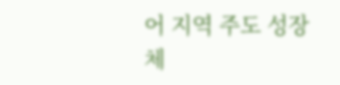어 지역 주도 성장체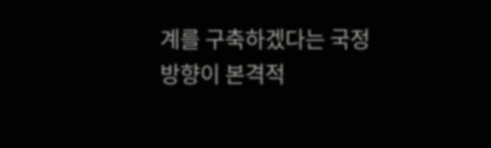계를 구축하겠다는 국정 방향이 본격적